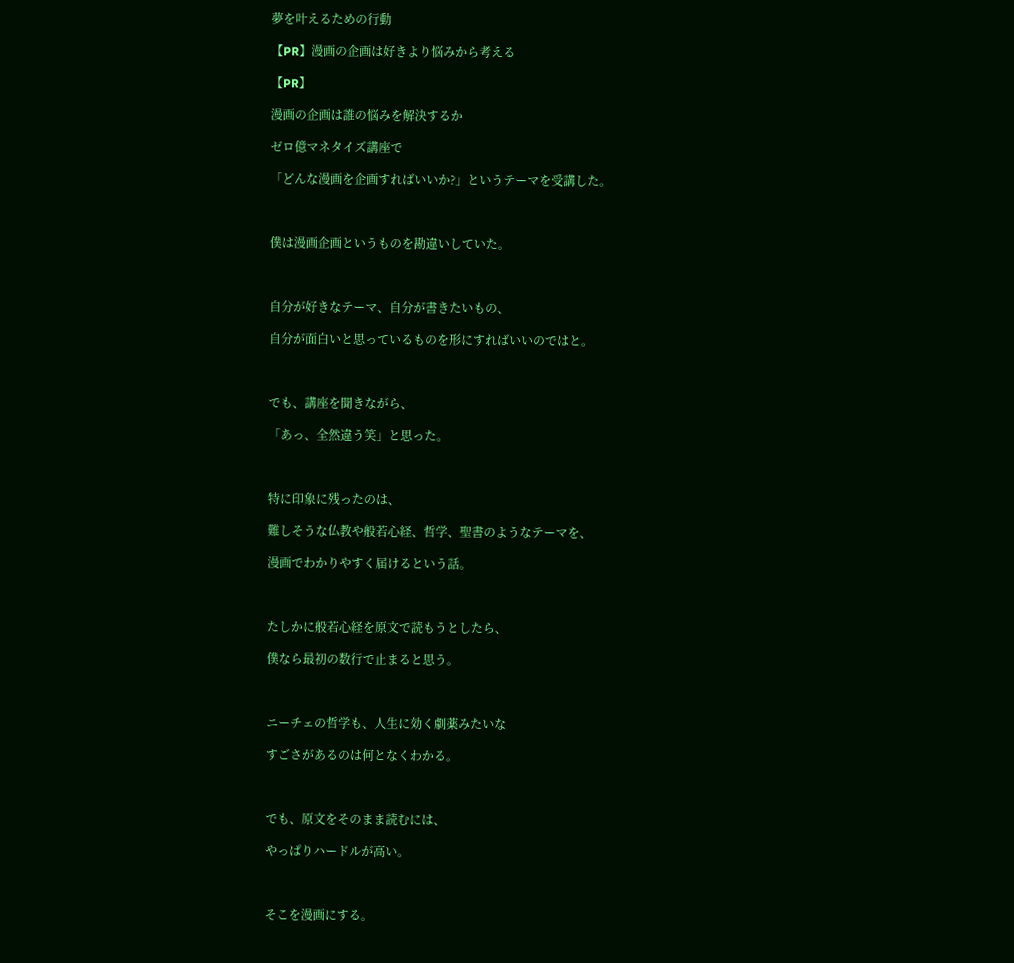夢を叶えるための行動

【PR】漫画の企画は好きより悩みから考える

【PR】

漫画の企画は誰の悩みを解決するか

ゼロ億マネタイズ講座で

「どんな漫画を企画すればいいか?」というテーマを受講した。



僕は漫画企画というものを勘違いしていた。



自分が好きなテーマ、自分が書きたいもの、

自分が面白いと思っているものを形にすればいいのではと。



でも、講座を聞きながら、

「あっ、全然違う笑」と思った。



特に印象に残ったのは、

難しそうな仏教や般若心経、哲学、聖書のようなテーマを、

漫画でわかりやすく届けるという話。



たしかに般若心経を原文で読もうとしたら、

僕なら最初の数行で止まると思う。



ニーチェの哲学も、人生に効く劇薬みたいな

すごさがあるのは何となくわかる。



でも、原文をそのまま読むには、

やっぱりハードルが高い。



そこを漫画にする。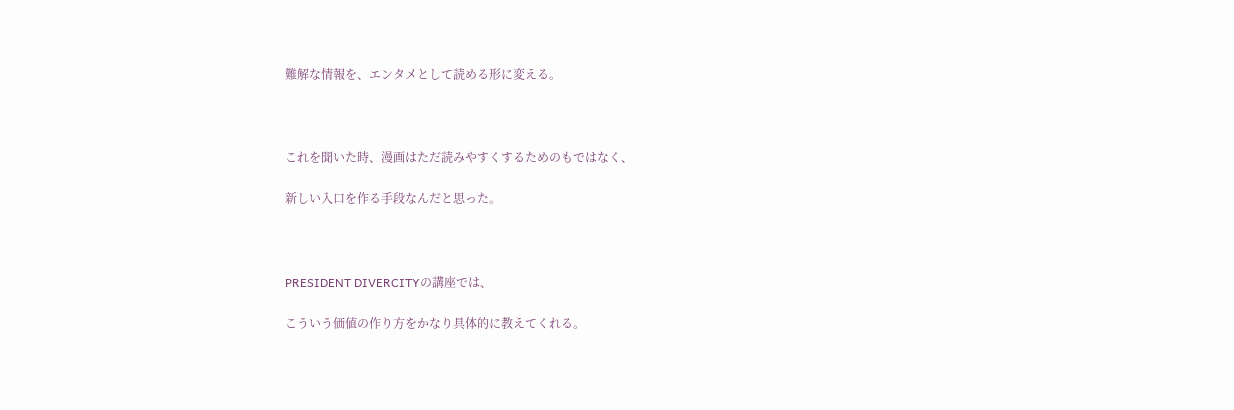難解な情報を、エンタメとして読める形に変える。



これを聞いた時、漫画はただ読みやすくするためのもではなく、

新しい入口を作る手段なんだと思った。



PRESIDENT DIVERCITYの講座では、

こういう価値の作り方をかなり具体的に教えてくれる。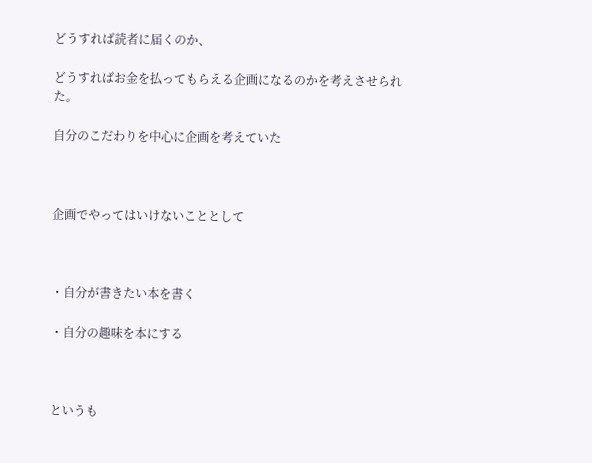どうすれば読者に届くのか、

どうすればお金を払ってもらえる企画になるのかを考えさせられた。

自分のこだわりを中心に企画を考えていた



企画でやってはいけないこととして



・自分が書きたい本を書く

・自分の趣味を本にする



というも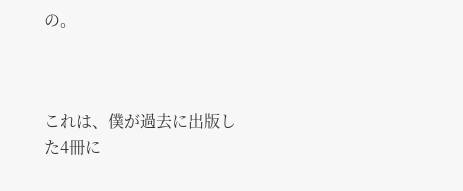の。



これは、僕が過去に出版した4冊に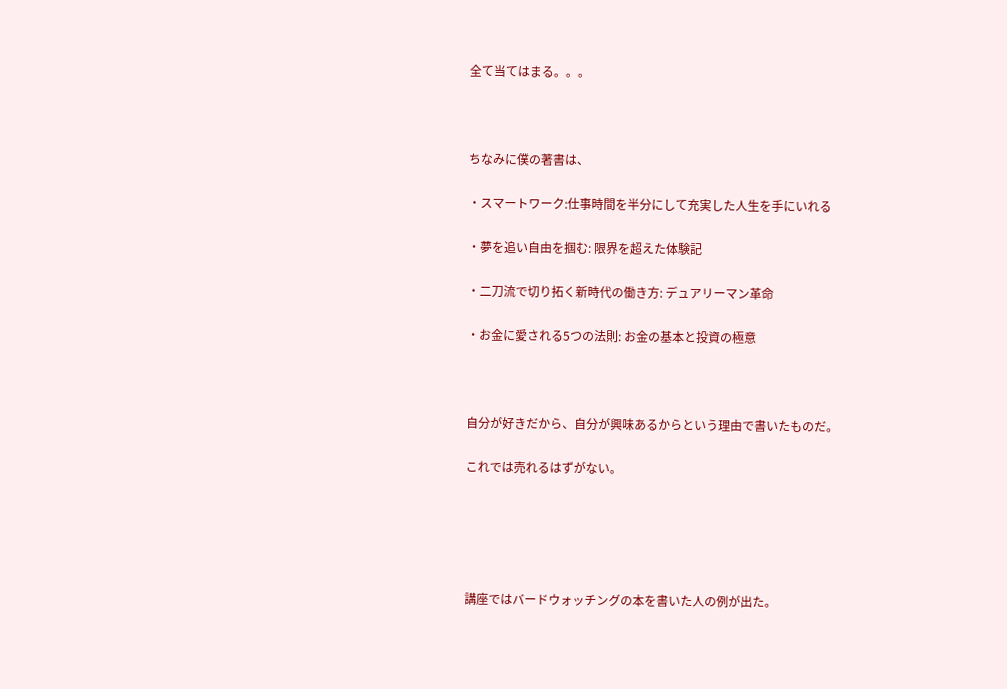全て当てはまる。。。



ちなみに僕の著書は、

・スマートワーク:仕事時間を半分にして充実した人生を手にいれる

・夢を追い自由を掴む: 限界を超えた体験記

・二刀流で切り拓く新時代の働き方: デュアリーマン革命

・お金に愛される5つの法則: お金の基本と投資の極意



自分が好きだから、自分が興味あるからという理由で書いたものだ。

これでは売れるはずがない。





講座ではバードウォッチングの本を書いた人の例が出た。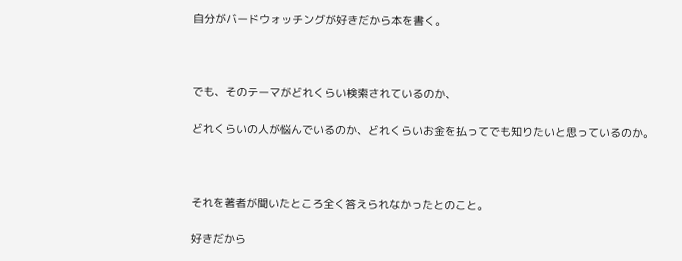自分がバードウォッチングが好きだから本を書く。



でも、そのテーマがどれくらい検索されているのか、

どれくらいの人が悩んでいるのか、どれくらいお金を払ってでも知りたいと思っているのか。



それを著者が聞いたところ全く答えられなかったとのこと。

好きだから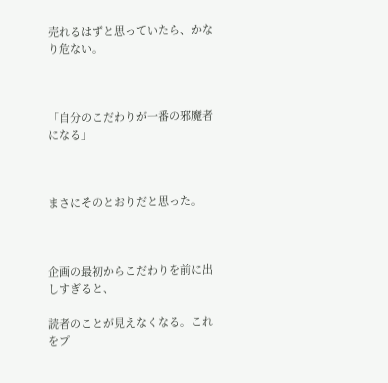売れるはずと思っていたら、かなり危ない。



「自分のこだわりが一番の邪魔者になる」



まさにそのとおりだと思った。



企画の最初からこだわりを前に出しすぎると、

読者のことが見えなくなる。これをプ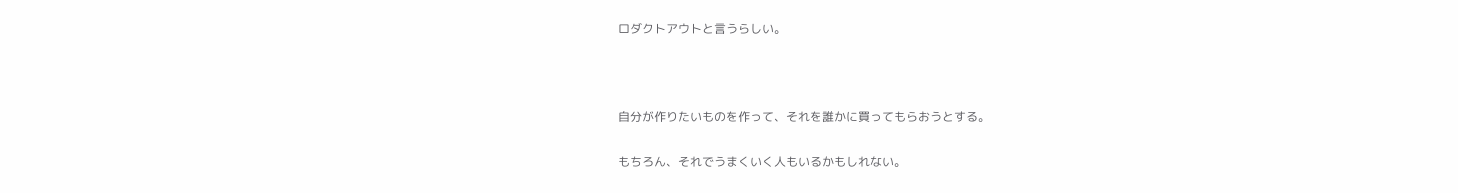ロダクトアウトと言うらしい。



自分が作りたいものを作って、それを誰かに買ってもらおうとする。

もちろん、それでうまくいく人もいるかもしれない。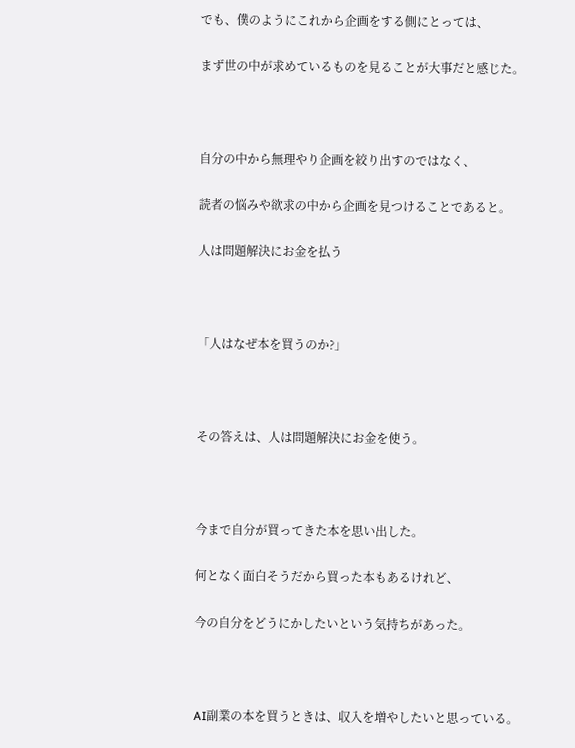でも、僕のようにこれから企画をする側にとっては、

まず世の中が求めているものを見ることが大事だと感じた。



自分の中から無理やり企画を絞り出すのではなく、

読者の悩みや欲求の中から企画を見つけることであると。

人は問題解決にお金を払う



「人はなぜ本を買うのか?」



その答えは、人は問題解決にお金を使う。



今まで自分が買ってきた本を思い出した。

何となく面白そうだから買った本もあるけれど、

今の自分をどうにかしたいという気持ちがあった。



AI副業の本を買うときは、収入を増やしたいと思っている。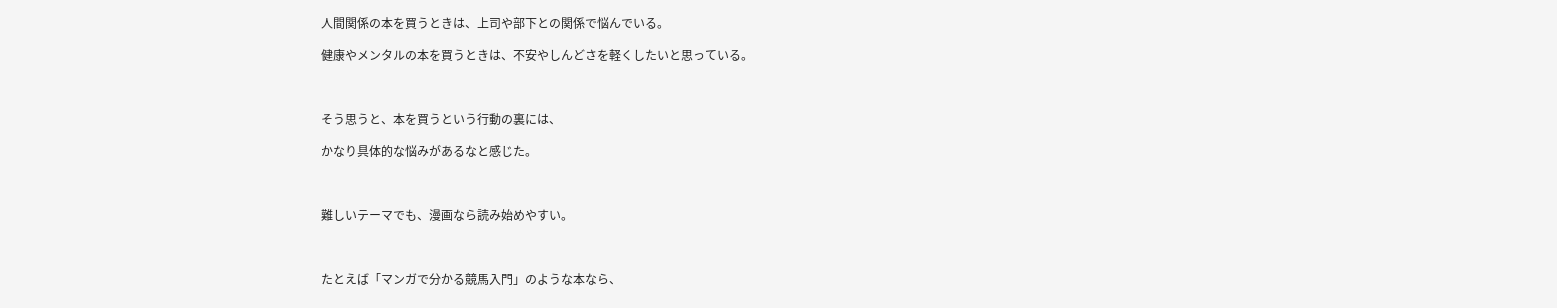人間関係の本を買うときは、上司や部下との関係で悩んでいる。

健康やメンタルの本を買うときは、不安やしんどさを軽くしたいと思っている。



そう思うと、本を買うという行動の裏には、

かなり具体的な悩みがあるなと感じた。



難しいテーマでも、漫画なら読み始めやすい。



たとえば「マンガで分かる競馬入門」のような本なら、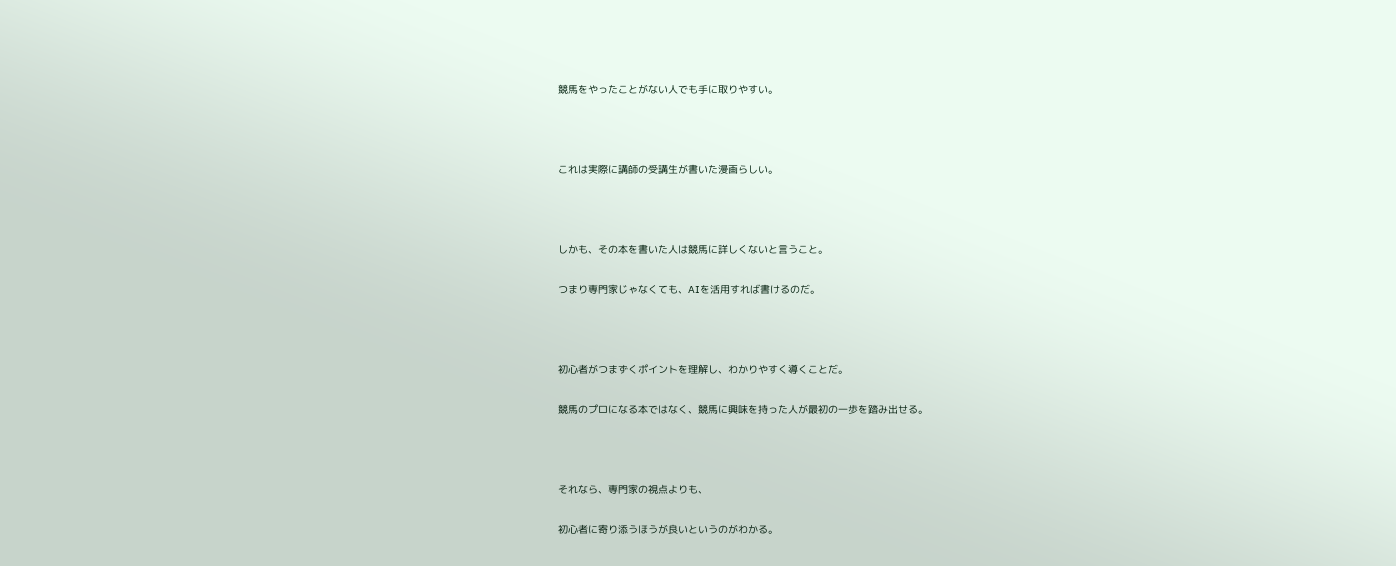競馬をやったことがない人でも手に取りやすい。



これは実際に講師の受講生が書いた漫画らしい。



しかも、その本を書いた人は競馬に詳しくないと言うこと。

つまり専門家じゃなくても、AIを活用すれば書けるのだ。



初心者がつまずくポイントを理解し、わかりやすく導くことだ。

競馬のプロになる本ではなく、競馬に興味を持った人が最初の一歩を踏み出せる。



それなら、専門家の視点よりも、

初心者に寄り添うほうが良いというのがわかる。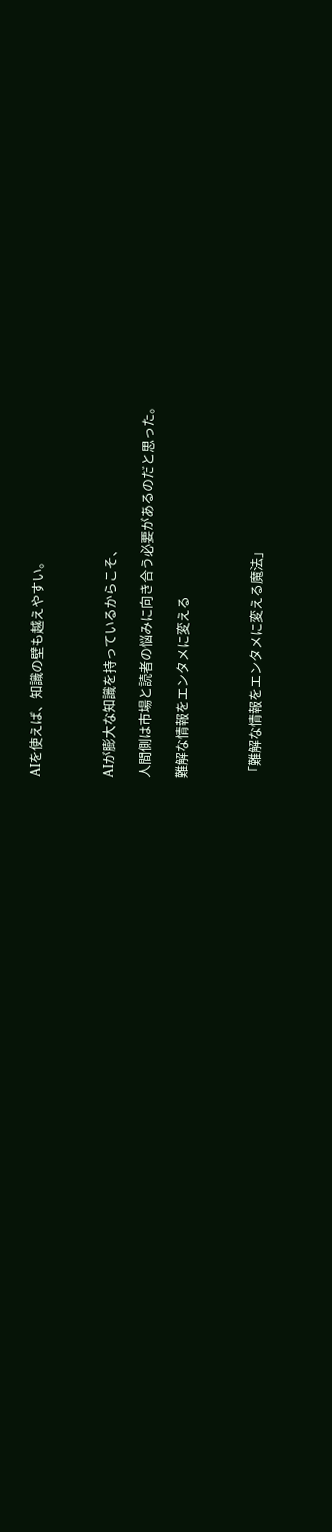AIを使えば、知識の壁も越えやすい。



AIが膨大な知識を持っているからこそ、

人間側は市場と読者の悩みに向き合う必要があるのだと思った。

難解な情報をエンタメに変える



「難解な情報をエンタメに変える魔法」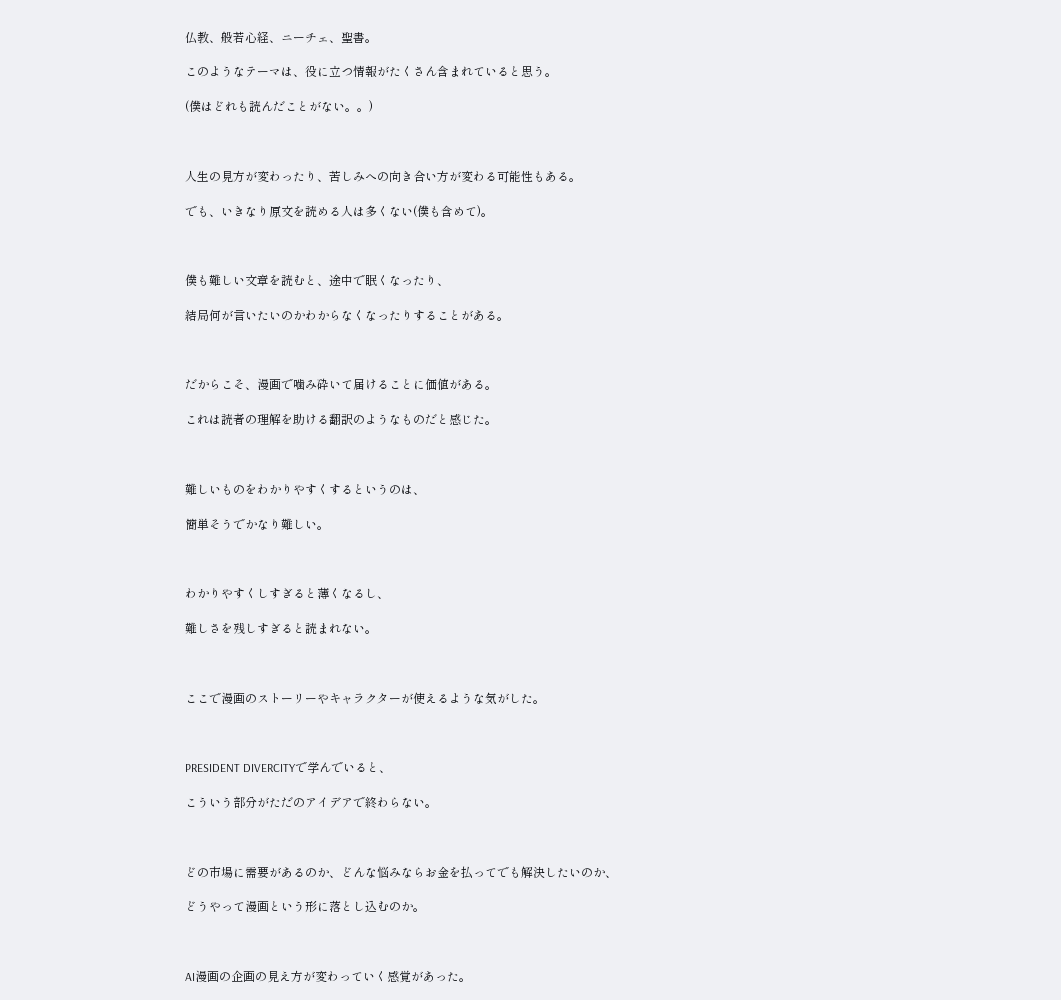仏教、般若心経、ニーチェ、聖書。

このようなテーマは、役に立つ情報がたくさん含まれていると思う。

(僕はどれも読んだことがない。。)



人生の見方が変わったり、苦しみへの向き合い方が変わる可能性もある。

でも、いきなり原文を読める人は多くない(僕も含めて)。



僕も難しい文章を読むと、途中で眠くなったり、

結局何が言いたいのかわからなくなったりすることがある。



だからこそ、漫画で噛み砕いて届けることに価値がある。

これは読者の理解を助ける翻訳のようなものだと感じた。



難しいものをわかりやすくするというのは、

簡単そうでかなり難しい。



わかりやすくしすぎると薄くなるし、

難しさを残しすぎると読まれない。



ここで漫画のストーリーやキャラクターが使えるような気がした。



PRESIDENT DIVERCITYで学んでいると、

こういう部分がただのアイデアで終わらない。



どの市場に需要があるのか、どんな悩みならお金を払ってでも解決したいのか、

どうやって漫画という形に落とし込むのか。



AI漫画の企画の見え方が変わっていく感覚があった。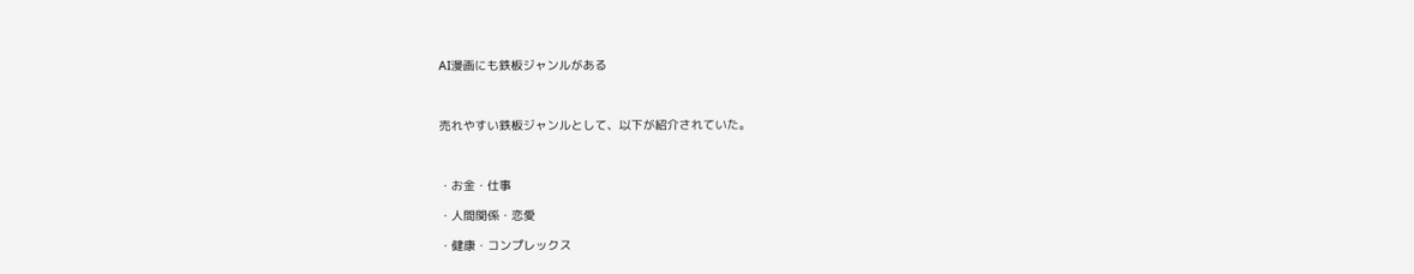AI漫画にも鉄板ジャンルがある



売れやすい鉄板ジャンルとして、以下が紹介されていた。



・お金・仕事

・人間関係・恋愛

・健康・コンプレックス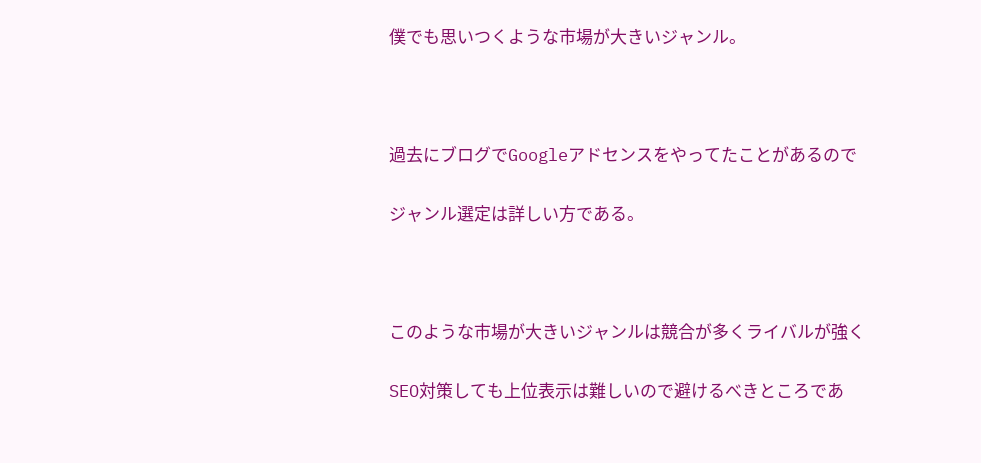僕でも思いつくような市場が大きいジャンル。



過去にブログでGoogleアドセンスをやってたことがあるので

ジャンル選定は詳しい方である。



このような市場が大きいジャンルは競合が多くライバルが強く

SEO対策しても上位表示は難しいので避けるべきところであ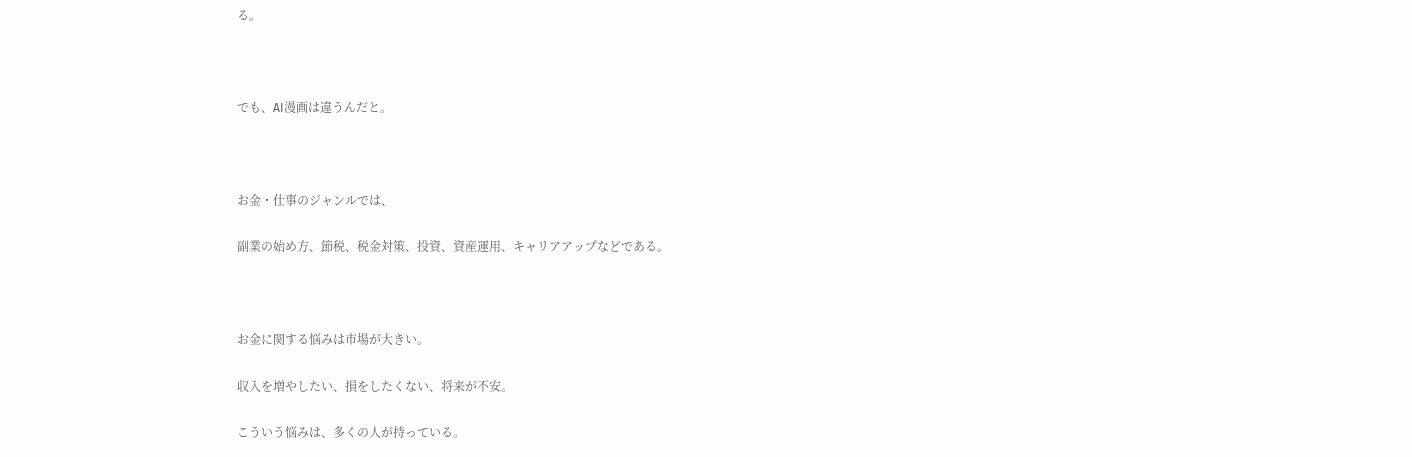る。



でも、AI漫画は違うんだと。



お金・仕事のジャンルでは、

副業の始め方、節税、税金対策、投資、資産運用、キャリアアップなどである。



お金に関する悩みは市場が大きい。

収入を増やしたい、損をしたくない、将来が不安。

こういう悩みは、多くの人が持っている。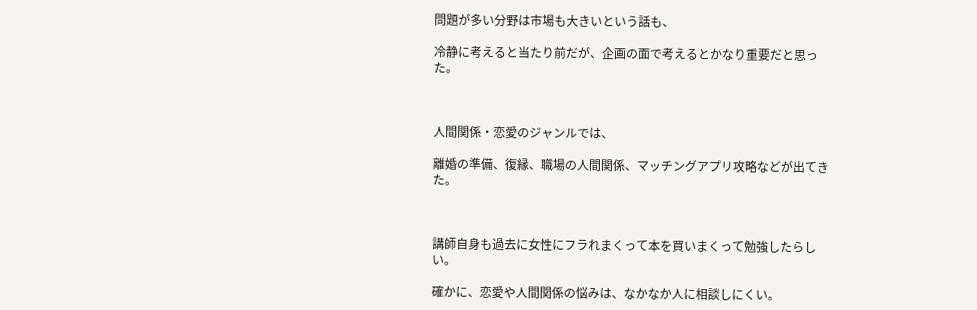問題が多い分野は市場も大きいという話も、

冷静に考えると当たり前だが、企画の面で考えるとかなり重要だと思った。



人間関係・恋愛のジャンルでは、

離婚の準備、復縁、職場の人間関係、マッチングアプリ攻略などが出てきた。



講師自身も過去に女性にフラれまくって本を買いまくって勉強したらしい。

確かに、恋愛や人間関係の悩みは、なかなか人に相談しにくい。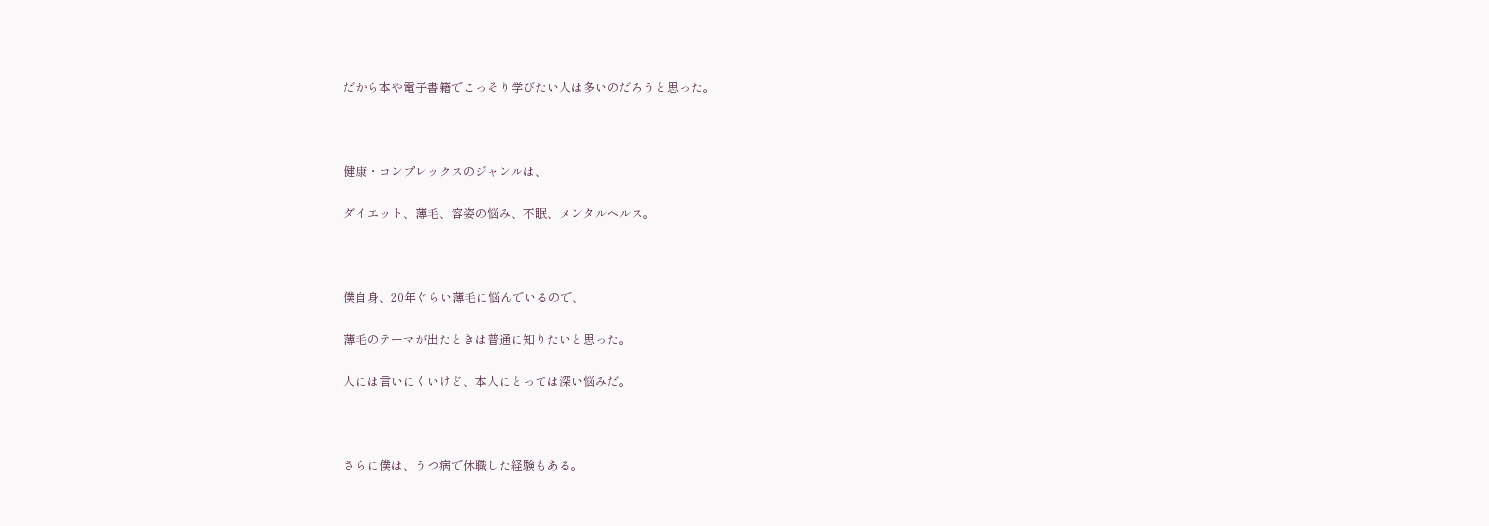だから本や電子書籍でこっそり学びたい人は多いのだろうと思った。



健康・コンプレックスのジャンルは、

ダイエット、薄毛、容姿の悩み、不眠、メンタルヘルス。



僕自身、20年ぐらい薄毛に悩んでいるので、

薄毛のテーマが出たときは普通に知りたいと思った。

人には言いにくいけど、本人にとっては深い悩みだ。



さらに僕は、うつ病で休職した経験もある。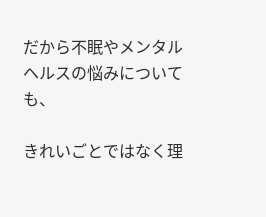だから不眠やメンタルヘルスの悩みについても、

きれいごとではなく理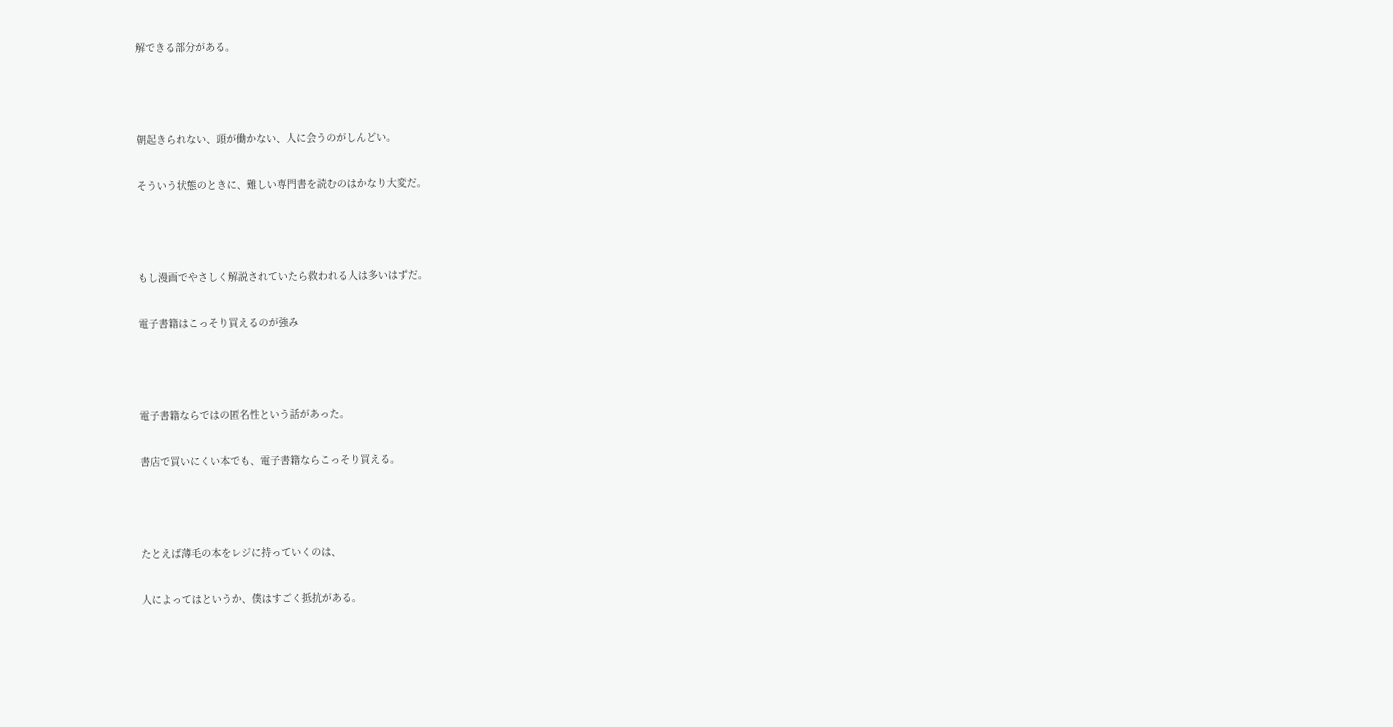解できる部分がある。



朝起きられない、頭が働かない、人に会うのがしんどい。

そういう状態のときに、難しい専門書を読むのはかなり大変だ。



もし漫画でやさしく解説されていたら救われる人は多いはずだ。

電子書籍はこっそり買えるのが強み



電子書籍ならではの匿名性という話があった。

書店で買いにくい本でも、電子書籍ならこっそり買える。



たとえば薄毛の本をレジに持っていくのは、

人によってはというか、僕はすごく抵抗がある。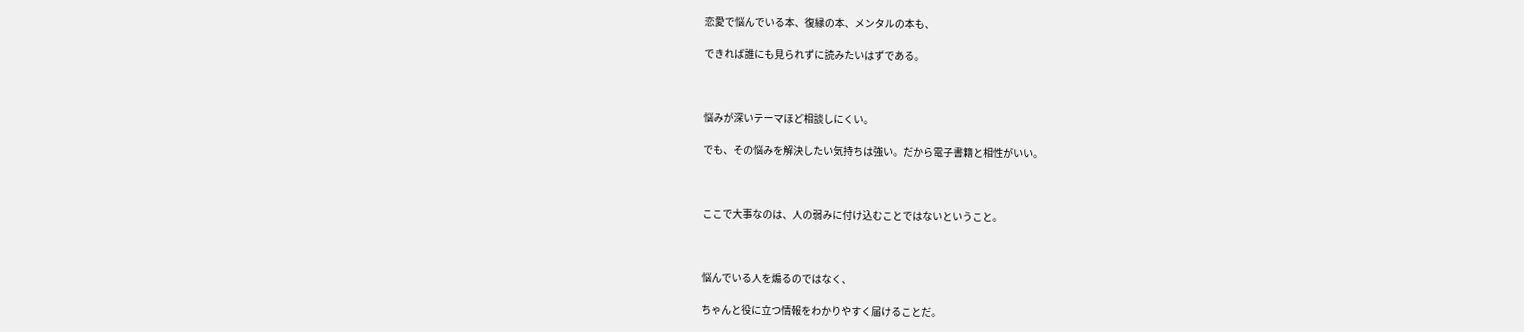恋愛で悩んでいる本、復縁の本、メンタルの本も、

できれば誰にも見られずに読みたいはずである。



悩みが深いテーマほど相談しにくい。

でも、その悩みを解決したい気持ちは強い。だから電子書籍と相性がいい。



ここで大事なのは、人の弱みに付け込むことではないということ。



悩んでいる人を煽るのではなく、

ちゃんと役に立つ情報をわかりやすく届けることだ。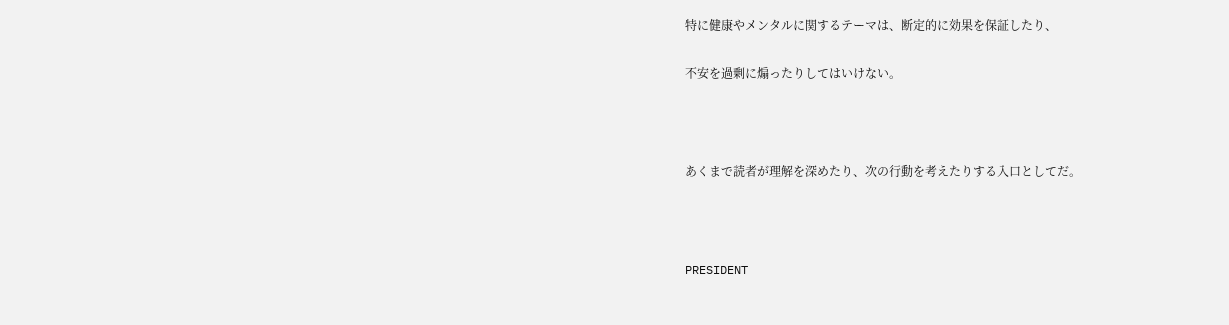特に健康やメンタルに関するテーマは、断定的に効果を保証したり、

不安を過剰に煽ったりしてはいけない。



あくまで読者が理解を深めたり、次の行動を考えたりする入口としてだ。



PRESIDENT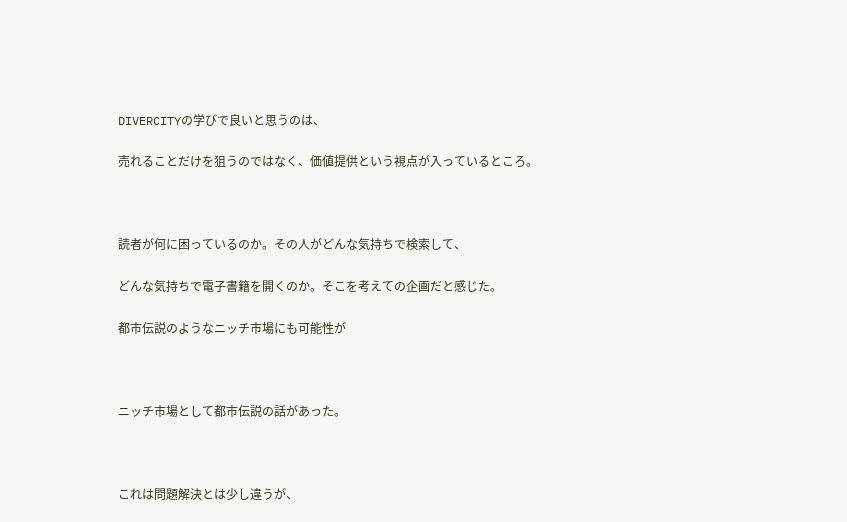DIVERCITYの学びで良いと思うのは、

売れることだけを狙うのではなく、価値提供という視点が入っているところ。



読者が何に困っているのか。その人がどんな気持ちで検索して、

どんな気持ちで電子書籍を開くのか。そこを考えての企画だと感じた。

都市伝説のようなニッチ市場にも可能性が



ニッチ市場として都市伝説の話があった。



これは問題解決とは少し違うが、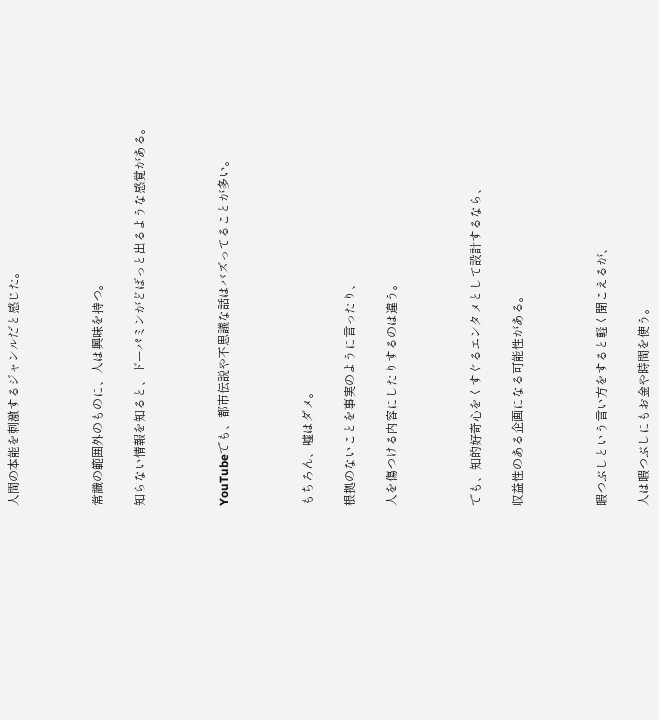人間の本能を刺激するジャンルだと感じた。



常識の範囲外のものに、人は興味を持つ。

知らない情報を知ると、ドーパミンがどばっと出るような感覚がある。



YouTubeでも、都市伝説や不思議な話はバズってることが多い。



もちろん、嘘はダメ。

根拠のないことを事実のように言ったり、

人を傷つける内容にしたりするのは違う。



でも、知的好奇心をくすぐるエンタメとして設計するなら、

収益性のある企画になる可能性がある。



暇つぶしという言い方をすると軽く聞こえるが、

人は暇つぶしにもお金や時間を使う。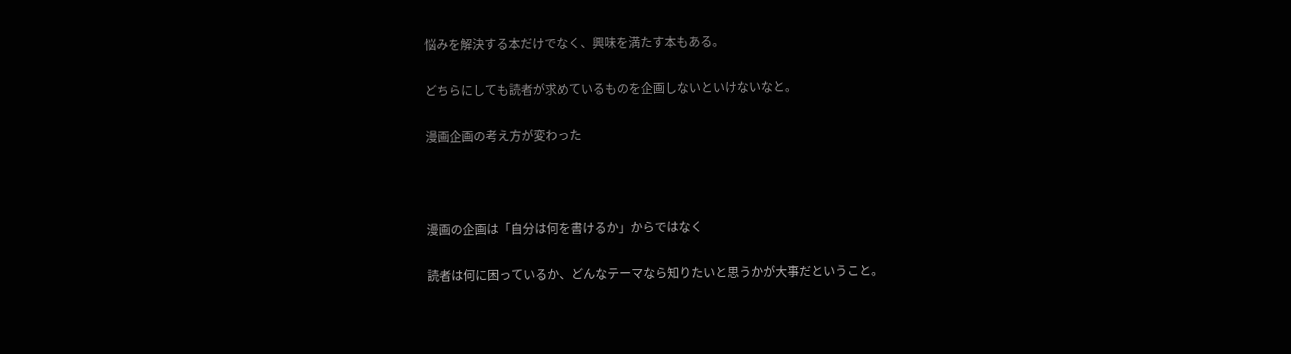悩みを解決する本だけでなく、興味を満たす本もある。

どちらにしても読者が求めているものを企画しないといけないなと。

漫画企画の考え方が変わった



漫画の企画は「自分は何を書けるか」からではなく

読者は何に困っているか、どんなテーマなら知りたいと思うかが大事だということ。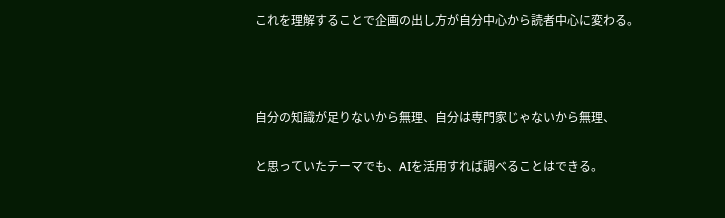これを理解することで企画の出し方が自分中心から読者中心に変わる。



自分の知識が足りないから無理、自分は専門家じゃないから無理、

と思っていたテーマでも、AIを活用すれば調べることはできる。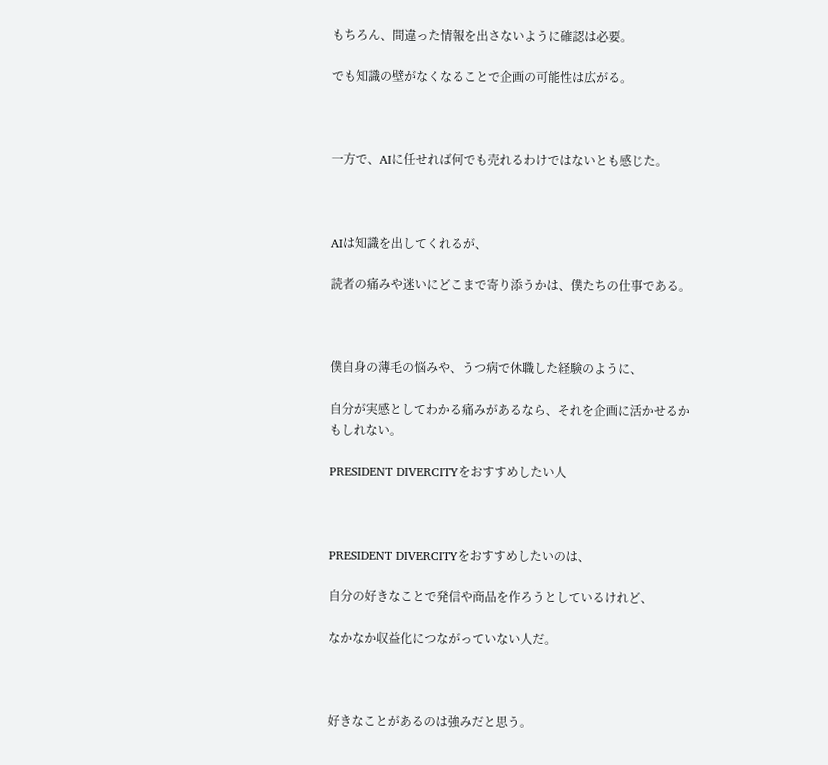もちろん、間違った情報を出さないように確認は必要。

でも知識の壁がなくなることで企画の可能性は広がる。



一方で、AIに任せれば何でも売れるわけではないとも感じた。



AIは知識を出してくれるが、

読者の痛みや迷いにどこまで寄り添うかは、僕たちの仕事である。



僕自身の薄毛の悩みや、うつ病で休職した経験のように、

自分が実感としてわかる痛みがあるなら、それを企画に活かせるかもしれない。

PRESIDENT DIVERCITYをおすすめしたい人



PRESIDENT DIVERCITYをおすすめしたいのは、

自分の好きなことで発信や商品を作ろうとしているけれど、

なかなか収益化につながっていない人だ。



好きなことがあるのは強みだと思う。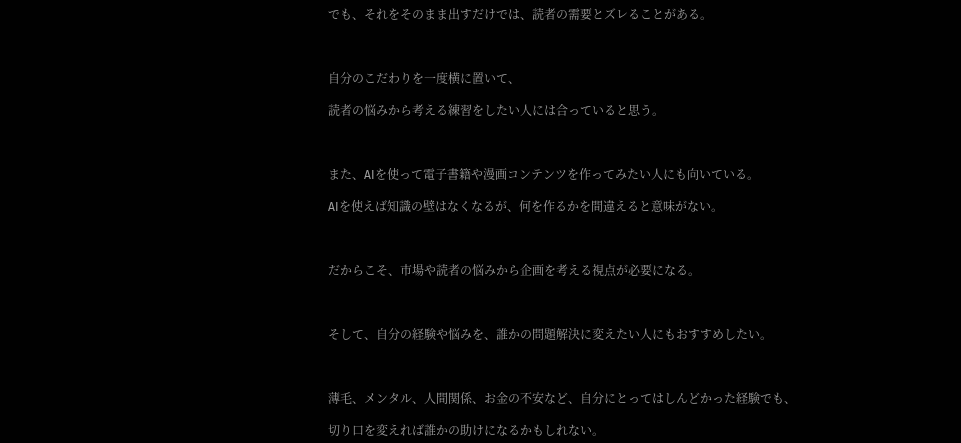でも、それをそのまま出すだけでは、読者の需要とズレることがある。



自分のこだわりを一度横に置いて、

読者の悩みから考える練習をしたい人には合っていると思う。



また、AIを使って電子書籍や漫画コンテンツを作ってみたい人にも向いている。

AIを使えば知識の壁はなくなるが、何を作るかを間違えると意味がない。



だからこそ、市場や読者の悩みから企画を考える視点が必要になる。



そして、自分の経験や悩みを、誰かの問題解決に変えたい人にもおすすめしたい。



薄毛、メンタル、人間関係、お金の不安など、自分にとってはしんどかった経験でも、

切り口を変えれば誰かの助けになるかもしれない。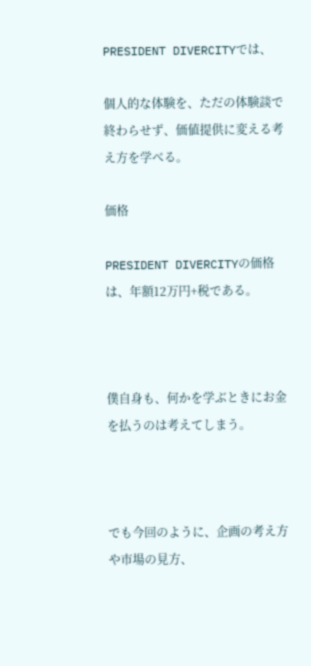PRESIDENT DIVERCITYでは、

個人的な体験を、ただの体験談で終わらせず、価値提供に変える考え方を学べる。

価格

PRESIDENT DIVERCITYの価格は、年額12万円+税である。



僕自身も、何かを学ぶときにお金を払うのは考えてしまう。



でも今回のように、企画の考え方や市場の見方、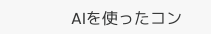AIを使ったコン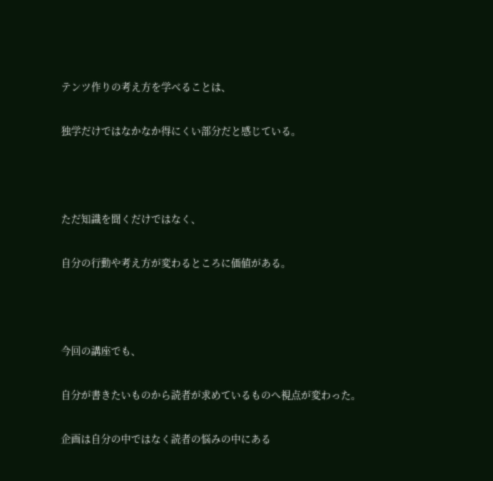テンツ作りの考え方を学べることは、

独学だけではなかなか得にくい部分だと感じている。



ただ知識を聞くだけではなく、

自分の行動や考え方が変わるところに価値がある。



今回の講座でも、

自分が書きたいものから読者が求めているものへ視点が変わった。

企画は自分の中ではなく読者の悩みの中にある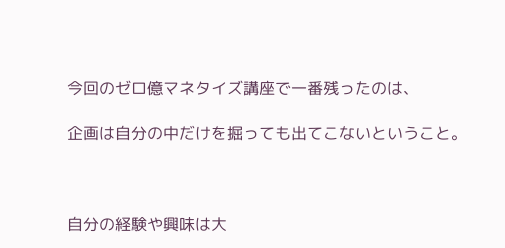今回のゼロ億マネタイズ講座で一番残ったのは、

企画は自分の中だけを掘っても出てこないということ。



自分の経験や興味は大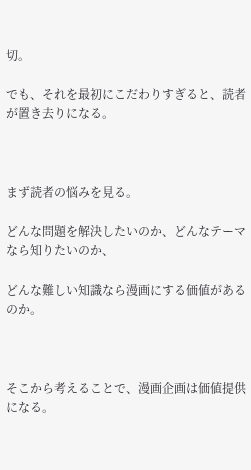切。

でも、それを最初にこだわりすぎると、読者が置き去りになる。



まず読者の悩みを見る。

どんな問題を解決したいのか、どんなテーマなら知りたいのか、

どんな難しい知識なら漫画にする価値があるのか。



そこから考えることで、漫画企画は価値提供になる。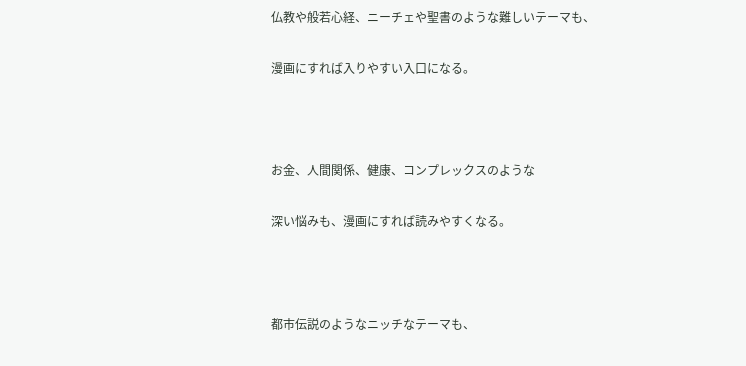仏教や般若心経、ニーチェや聖書のような難しいテーマも、

漫画にすれば入りやすい入口になる。



お金、人間関係、健康、コンプレックスのような

深い悩みも、漫画にすれば読みやすくなる。



都市伝説のようなニッチなテーマも、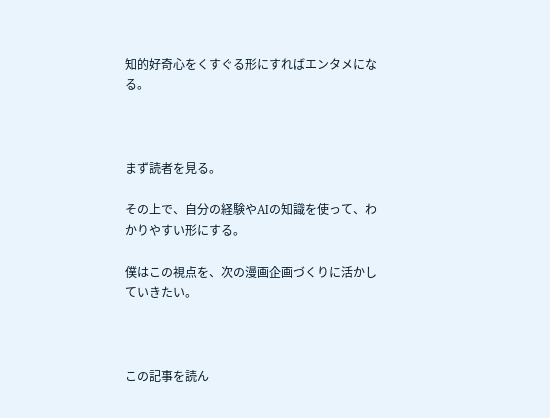知的好奇心をくすぐる形にすればエンタメになる。



まず読者を見る。

その上で、自分の経験やAIの知識を使って、わかりやすい形にする。

僕はこの視点を、次の漫画企画づくりに活かしていきたい。



この記事を読ん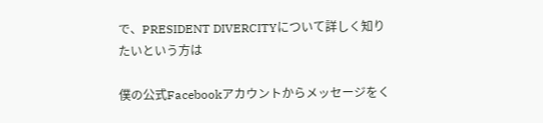で、PRESIDENT DIVERCITYについて詳しく知りたいという方は

僕の公式Facebookアカウントからメッセージをく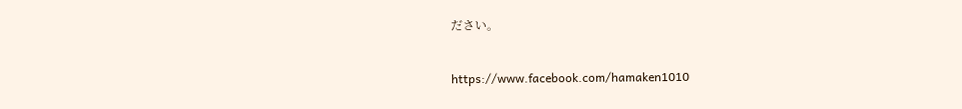ださい。

https://www.facebook.com/hamaken1010